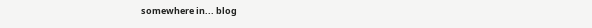somewhere in... blog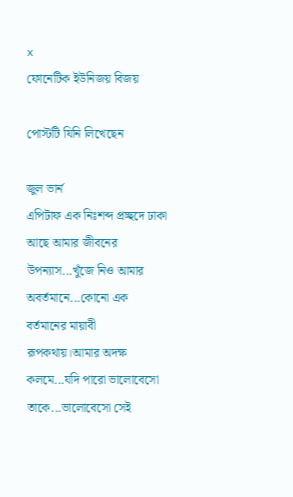x
ফোনেটিক ইউনিজয় বিজয়

পোস্টটি যিনি লিখেছেন

জুল ভার্ন
এপিটাফ এক নিঃশব্দ প্রচ্ছদে ঢাকা আছে আমার জীবনের উপন্যাস...খুঁজে নিও আমার অবর্তমানে...কোনো এক বর্তমানের মায়াবী রূপকথায়।আমার অদক্ষ কলমে...যদি পারো ভালোবেসো তাকে...ভালোবেসো সেই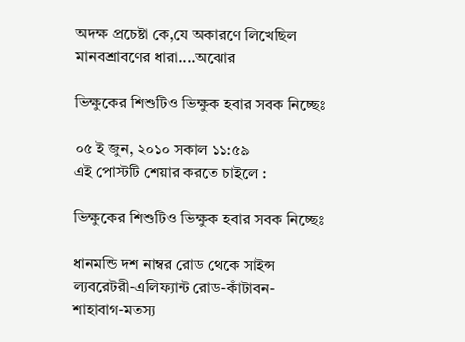অদক্ষ প্রচেষ্টা কে,যে অকারণে লিখেছিল মানবশ্রাবণের ধারা....অঝোর

ভিক্ষুকের শিশুটিও ভিক্ষুক হবার সবক নিচ্ছেঃ

০৫ ই জুন, ২০১০ সকাল ১১:৫৯
এই পোস্টটি শেয়ার করতে চাইলে :

ভিক্ষুকের শিশুটিও ভিক্ষুক হবার সবক নিচ্ছেঃ

ধানমন্ডি দশ নাম্বর রোড থেকে সাইন্স ল্যবরেটরী-এলিফ্যান্ট রোড-কাঁটাবন-শাহাবাগ-মতস্য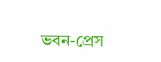ভবন-প্রেস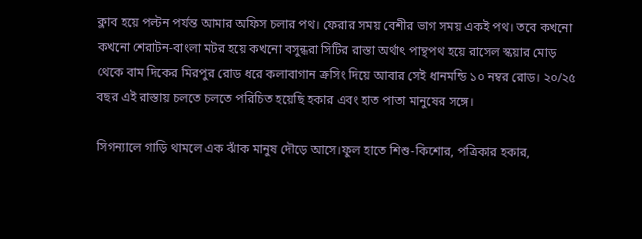ক্লাব হয়ে পল্টন পর্যন্ত আমার অফিস চলার পথ। ফেরার সময় বেশীর ভাগ সময় একই পথ। তবে কখনো কখনো শেরাটন-বাংলা মটর হয়ে কখনো বসুন্ধরা সিটির রাস্তা অর্থাৎ পান্থপথ হয়ে রাসেল স্কয়ার মোড় থেকে বাম দিকের মিরপুর রোড ধরে কলাবাগান ক্রসিং দিয়ে আবার সেই ধানমন্ডি ১০ নম্বর রোড। ২০/২৫ বছর এই রাস্তায় চলতে চলতে পরিচিত হয়েছি হকার এবং হাত পাতা মানুষের সঙ্গে।

সিগন্যালে গাড়ি থামলে এক ঝাঁক মানুষ দৌড়ে আসে।ফুল হাতে শিশু-কিশোর, পত্রিকার হকার,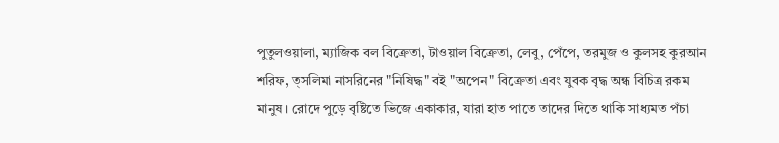পুতুলওয়ালা, ম্যাজিক বল বিক্রেতা, টাওয়াল বিক্রেতা, লেবু, পেঁপে, তরমুজ ও কুলসহ কুরআন শরিফ, ত্সলিমা নাসরিনের "নিষিদ্ধ" বই "অপেন" বিক্রেতা এবং যুবক বৃদ্ধ অন্ধ বিচিত্র রকম মানুষ। রোদে পুড়ে বৃষ্টিতে ভিজে একাকার, যারা হাত পাতে তাদের দিতে থাকি সাধ্যমত পঁচা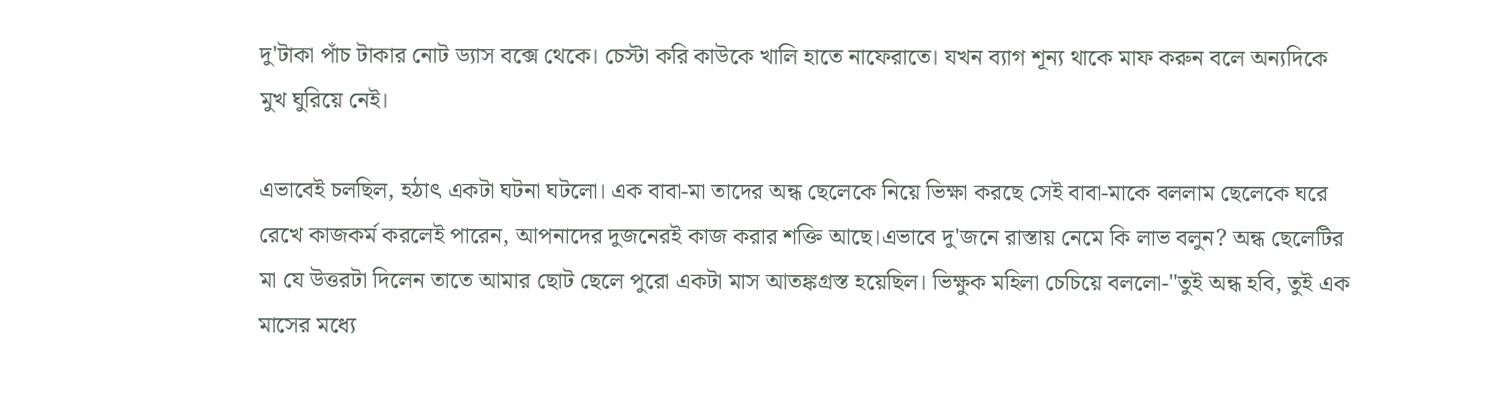দু'টাকা পাঁচ টাকার নোট ড্যাস বক্সে থেকে। চেস্টা করি কাউকে খালি হাতে নাফেরাতে। যখন ব্যাগ শূন্য থাকে মাফ করুন বলে অন্যদিকে মুখ ঘুরিয়ে নেই।

এভাবেই চলছিল, হঠাৎ একটা ঘটনা ঘটলো। এক বাবা-মা তাদের অন্ধ ছেলেকে নিয়ে ভিক্ষা করছে সেই বাবা-মাকে বললাম ছেলেকে ঘরে রেখে কাজকর্ম করলেই পারেন, আপনাদের দুজনেরই কাজ করার শক্তি আছে।এভাবে দু'জনে রাস্তায় নেমে কি লাভ বলুন? অন্ধ ছেলেটির মা যে উত্তরটা দিলেন তাতে আমার ছোট ছেলে পুরো একটা মাস আতঙ্কগ্রস্ত হয়েছিল। ভিক্ষুক মহিলা চেচিয়ে বললো-"তুই অন্ধ হবি, তুই এক মাসের মধ্যে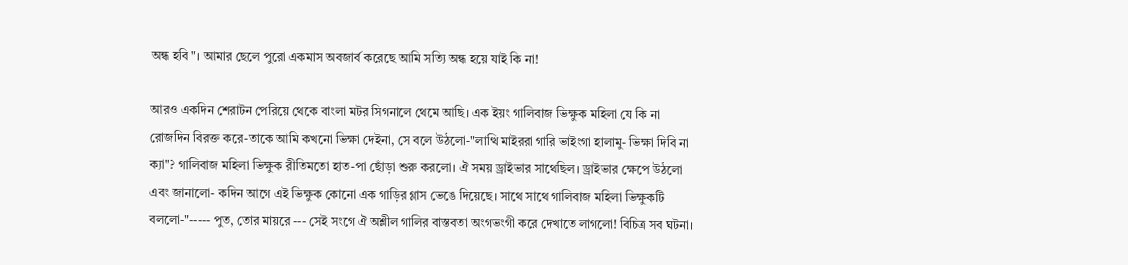অন্ধ হবি"। আমার ছেলে পুরো একমাস অবজার্ব করেছে আমি সত্যি অন্ধ হয়ে যাই কি না!

আরও একদিন শেরাটন পেরিয়ে থেকে বাংলা মটর সিগনালে থেমে আছি। এক ইয়ং গালিবাজ ভিক্ষুক মহিলা যে কি না রোজদিন বিরক্ত করে-তাকে আমি কখনো ভিক্ষা দেইনা, সে বলে উঠলো-"লাত্থি মাইররা গারি ভাইংগা হালামু- ভিক্ষা দিবি না ক্যা"? গালিবাজ মহিলা ভিক্ষুক রীতিমতো হাত-পা ছোঁড়া শুরু করলো। ঐ সময় ড্রাইভার সাথেছিল। ড্রাইভার ক্ষেপে উঠলো এবং জানালো- কদিন আগে এই ভিক্ষুক কোনো এক গাড়ির গ্লাস ভেঙে দিয়েছে। সাথে সাথে গালিবাজ মহিলা ভিক্ষুকটি বললো-"----- পুত, তোর মায়রে --- সেই সংগে ঐ অশ্লীল গালির বাস্তবতা অংগভংগী করে দেখাতে লাগলো! বিচিত্র সব ঘটনা।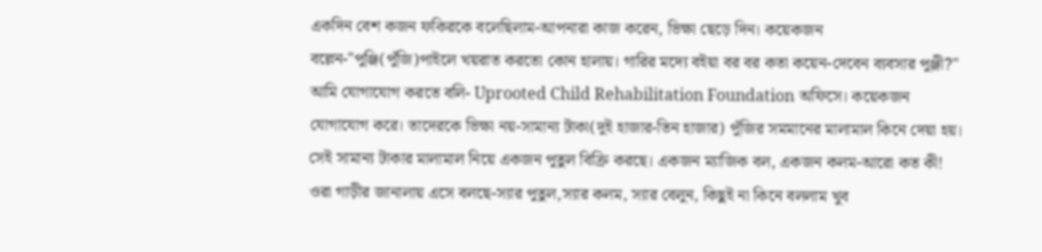একদিন বেশ কজন ফকিরকে বলেছিলাম-আপনারা কাজ করেন, ভিক্ষা ছেড়ে দিন। কয়েকজন বল্লেন-"পুঞ্জি(পুঁজি)পাইলে খয়রাত করতো কোন হালায়। গারির মদ্যে বইয়া বর বর কতা কয়েন-দেবেন ব্যবসার পুঞ্জী?" আমি যোগাযোগ করতে বলি- Uprooted Child Rehabilitation Foundation অফিসে। কয়েকজন যোগাযোগ করে। তাদেরকে ভিক্ষা নয়-সামান্য টাকা(দুই হাজার-তিন হাজার) পুঁজির সমমানের মালামাল কিনে দেয়া হয়। সেই সামান্য টাকার মালামাল নিয়ে একজন পুতুল বিক্রি করছে। একজন ম্যাজিক বল, একজন কলম-আরো কত কী! ওরা গাড়ীর জানালায় এসে বলছে-স্যার পুতুল,স্যার কলম, স্যার বেলুন, কিছুই না কিনে বললাম খুব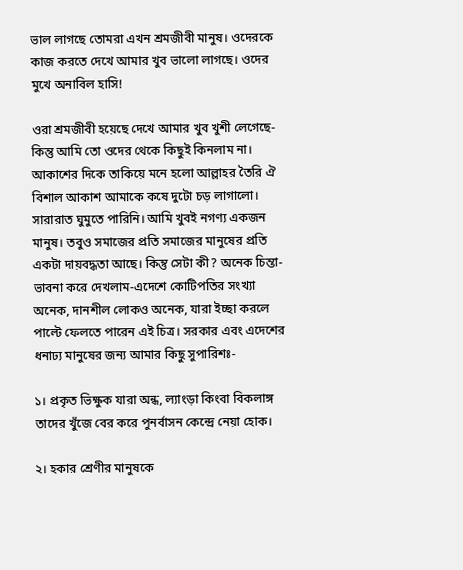ভাল লাগছে তোমরা এখন শ্রমজীবী মানুষ। ওদেরকে কাজ করতে দেখে আমার খুব ভালো লাগছে। ওদের মুখে অনাবিল হাসি!

ওরা শ্রমজীবী হয়েছে দেখে আমার খুব খুশী লেগেছে-কিন্তু আমি তো ওদের থেকে কিছুই কিনলাম না। আকাশের দিকে তাকিয়ে মনে হলো আল্লাহর তৈরি ঐ বিশাল আকাশ আমাকে কষে দুটো চড় লাগালো। সারারাত ঘুমুতে পারিনি। আমি খুবই নগণ্য একজন মানুষ। তবুও সমাজের প্রতি সমাজের মানুষের প্রতি একটা দায়বদ্ধতা আছে। কিন্তু সেটা কী? অনেক চিন্তা-ভাবনা করে দেখলাম-এদেশে কোটিপতির সংখ্যা অনেক, দানশীল লোকও অনেক, যারা ইচ্ছা করলে পাল্টে ফেলতে পারেন এই চিত্র। সরকার এবং এদেশের ধনাঢ্য মানুষের জন্য আমার কিছু সুপারিশঃ-

১। প্রকৃত ভিক্ষুক যারা অন্ধ, ল্যাংড়া কিংবা বিকলাঙ্গ তাদের খুঁজে বের করে পুনর্বাসন কেন্দ্রে নেয়া হোক।

২। হকার শ্রেণীর মানুষকে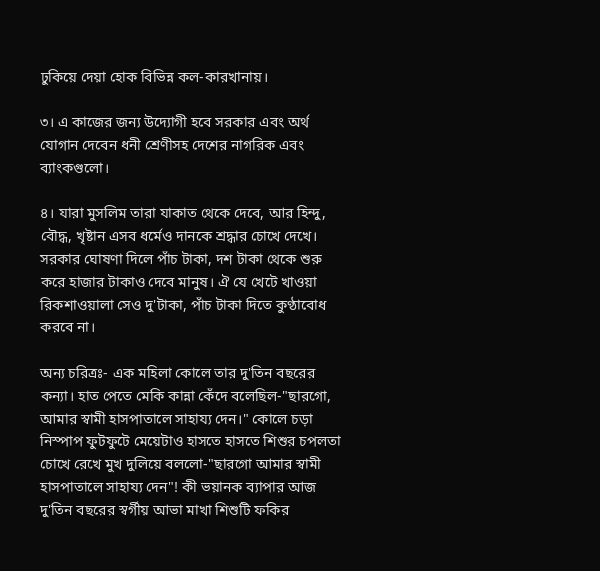ঢুকিয়ে দেয়া হোক বিভিন্ন কল-কারখানায়।

৩। এ কাজের জন্য উদ্যোগী হবে সরকার এবং অর্থ যোগান দেবেন ধনী শ্রেণীসহ দেশের নাগরিক এবং ব্যাংকগুলো।

৪। যারা মুসলিম তারা যাকাত থেকে দেবে, আর হিন্দু, বৌদ্ধ, খৃষ্টান এসব ধর্মেও দানকে শ্রদ্ধার চোখে দেখে। সরকার ঘোষণা দিলে পাঁচ টাকা, দশ টাকা থেকে শুরু করে হাজার টাকাও দেবে মানুষ। ঐ যে খেটে খাওয়া রিকশাওয়ালা সেও দু'টাকা, পাঁচ টাকা দিতে কুণ্ঠাবোধ করবে না।

অন্য চরিত্রঃ- এক মহিলা কোলে তার দু'তিন বছরের কন্যা। হাত পেতে মেকি কান্না কেঁদে বলেছিল-"ছারগো, আমার স্বামী হাসপাতালে সাহায্য দেন।" কোলে চড়া নিস্পাপ ফুটফুটে মেয়েটাও হাসতে হাসতে শিশুর চপলতা চোখে রেখে মুখ দুলিয়ে বললো-"ছারগো আমার স্বামী হাসপাতালে সাহায্য দেন"! কী ভয়ানক ব্যাপার আজ দু'তিন বছরের স্বর্গীয় আভা মাখা শিশুটি ফকির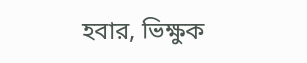হবার, ভিক্ষুক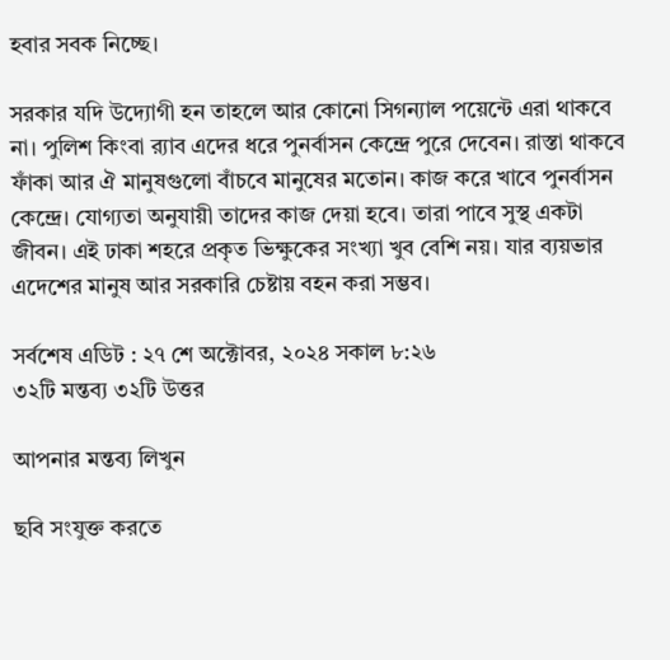হবার সবক নিচ্ছে।

সরকার যদি উদ্যোগী হন তাহলে আর কোনো সিগন্যাল পয়েন্টে এরা থাকবে না। পুলিশ কিংবা র‌্যাব এদের ধরে পুনর্বাসন কেন্দ্রে পুরে দেবেন। রাস্তা থাকবে ফাঁকা আর ঐ মানুষগুলো বাঁচবে মানুষের মতোন। কাজ করে খাবে পুনর্বাসন কেন্দ্রে। যোগ্যতা অনুযায়ী তাদের কাজ দেয়া হবে। তারা পাবে সুস্থ একটা জীবন। এই ঢাকা শহরে প্রকৃত ভিক্ষুকের সংখ্যা খুব বেশি নয়। যার ব্যয়ভার এদেশের মানুষ আর সরকারি চেষ্টায় বহন করা সম্ভব।

সর্বশেষ এডিট : ২৭ শে অক্টোবর, ২০২৪ সকাল ৮:২৬
৩২টি মন্তব্য ৩২টি উত্তর

আপনার মন্তব্য লিখুন

ছবি সংযুক্ত করতে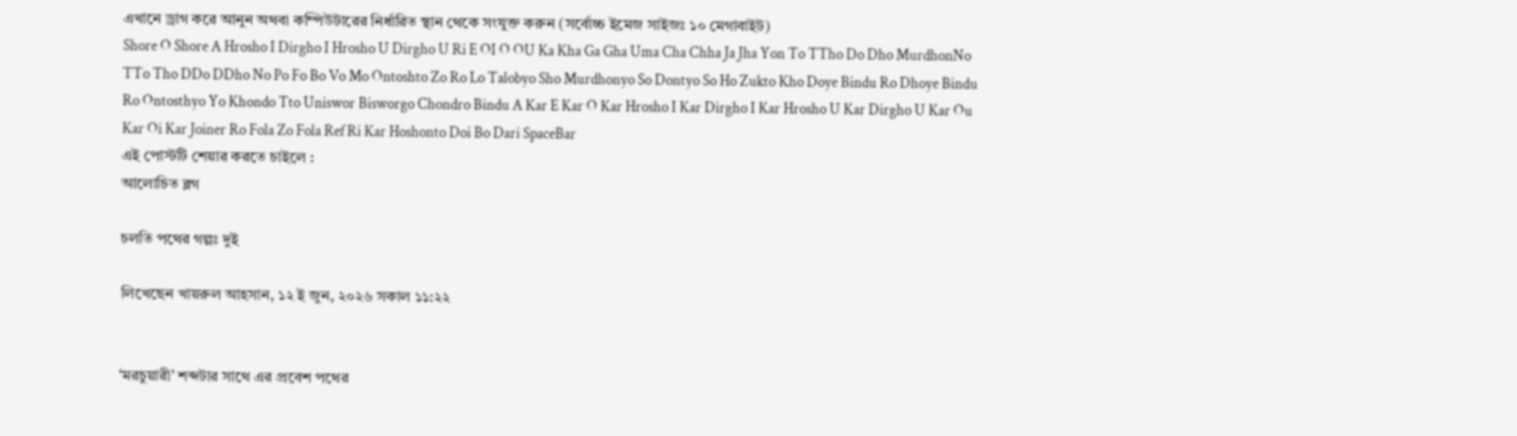এখানে ড্রাগ করে আনুন অথবা কম্পিউটারের নির্ধারিত স্থান থেকে সংযুক্ত করুন (সর্বোচ্চ ইমেজ সাইজঃ ১০ মেগাবাইট)
Shore O Shore A Hrosho I Dirgho I Hrosho U Dirgho U Ri E OI O OU Ka Kha Ga Gha Uma Cha Chha Ja Jha Yon To TTho Do Dho MurdhonNo TTo Tho DDo DDho No Po Fo Bo Vo Mo Ontoshto Zo Ro Lo Talobyo Sho Murdhonyo So Dontyo So Ho Zukto Kho Doye Bindu Ro Dhoye Bindu Ro Ontosthyo Yo Khondo Tto Uniswor Bisworgo Chondro Bindu A Kar E Kar O Kar Hrosho I Kar Dirgho I Kar Hrosho U Kar Dirgho U Kar Ou Kar Oi Kar Joiner Ro Fola Zo Fola Ref Ri Kar Hoshonto Doi Bo Dari SpaceBar
এই পোস্টটি শেয়ার করতে চাইলে :
আলোচিত ব্লগ

চলতি পথের গল্পঃ দুই

লিখেছেন খায়রুল আহসান, ১২ ই জুন, ২০২৬ সকাল ১১:২২


‘মরচুয়ারী’ শব্দটার সাথে এর প্রবেশ পথের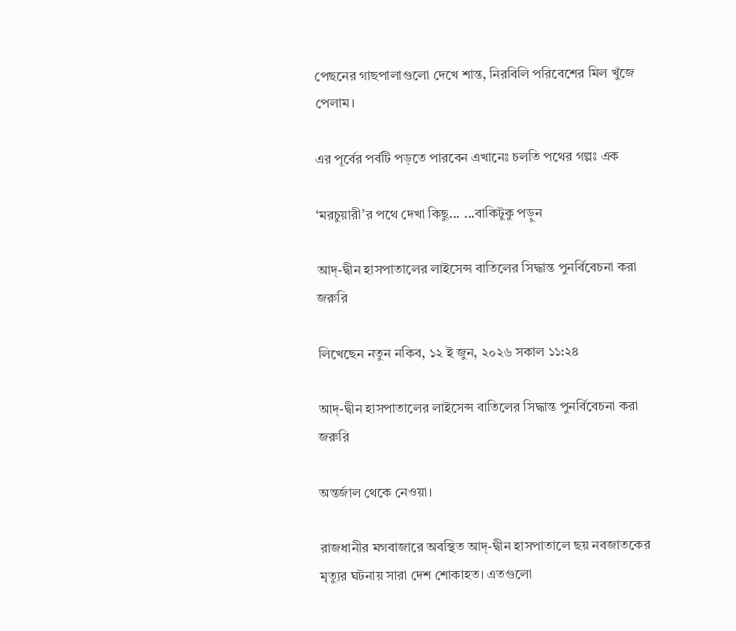পেছনের গাছপালাগুলো দেখে শান্ত, নিরবিলি পরিবেশের মিল খুঁজে পেলাম।

এর পূর্বের পর্বটি পড়তে পারবেন এখানেঃ চলতি পথের গল্পঃ এক

‘মরচুয়ারী’র পথে দেখা কিছু... ...বাকিটুকু পড়ুন

আদ্-দ্বীন হাসপাতালের লাইসেন্স বাতিলের সিদ্ধান্ত পুনর্বিবেচনা করা জরুরি

লিখেছেন নতুন নকিব, ১২ ই জুন, ২০২৬ সকাল ১১:২৪

আদ্-দ্বীন হাসপাতালের লাইসেন্স বাতিলের সিদ্ধান্ত পুনর্বিবেচনা করা জরুরি

অন্তর্জাল থেকে নেওয়া।

রাজধানীর মগবাজারে অবস্থিত আদ্-দ্বীন হাসপাতালে ছয় নবজাতকের মৃত্যুর ঘটনায় সারা দেশ শোকাহত। এতগুলো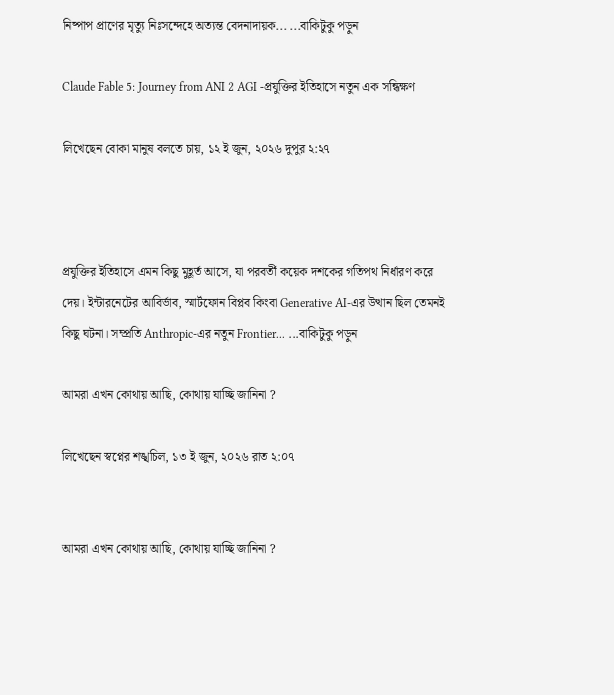নিষ্পাপ প্রাণের মৃত্যু নিঃসন্দেহে অত্যন্ত বেদনাদায়ক... ...বাকিটুকু পড়ুন

Claude Fable 5: Journey from ANI 2 AGI -প্রযুক্তির ইতিহাসে নতুন এক সন্ধিক্ষণ

লিখেছেন বোকা মানুষ বলতে চায়, ১২ ই জুন, ২০২৬ দুপুর ২:২৭



প্রযুক্তির ইতিহাসে এমন কিছু মুহূর্ত আসে, যা পরবর্তী কয়েক দশকের গতিপথ নির্ধারণ করে দেয়। ইন্টারনেটের আবির্ভাব, স্মার্টফোন বিপ্লব কিংবা Generative AI-এর উত্থান ছিল তেমনই কিছু ঘটনা। সম্প্রতি Anthropic-এর নতুন Frontier... ...বাকিটুকু পড়ুন

আমরা এখন কোথায় আছি, কোথায় যাচ্ছি জানিনা ?

লিখেছেন স্বপ্নের শঙ্খচিল, ১৩ ই জুন, ২০২৬ রাত ২:০৭


আমরা এখন কোথায় আছি, কোথায় যাচ্ছি জানিনা ?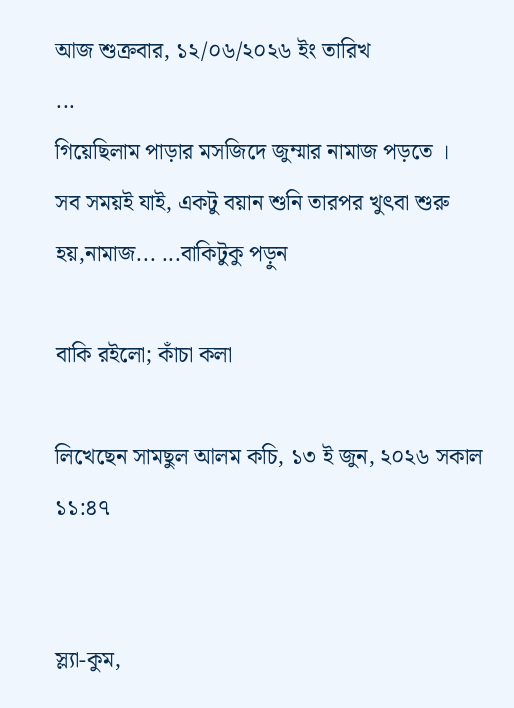আজ শুক্রবার, ১২/০৬/২০২৬ ইং তারিখ
...
গিয়েছিলাম পাড়ার মসজিদে জুম্মার নামাজ পড়তে ।
সব সময়ই যাই, একটু বয়ান শুনি তারপর খুৎবা শুরু হয়,নামাজ... ...বাকিটুকু পড়ুন

বাকি রইলো; কাঁচা কলা

লিখেছেন সামছুল আলম কচি, ১৩ ই জুন, ২০২৬ সকাল ১১:৪৭


স্ল্যা-কুম,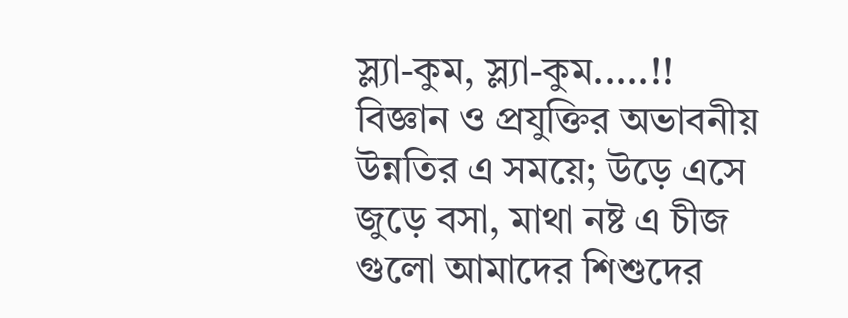স্ল্যা-কুম, স্ল্যা-কুম.....!!
বিজ্ঞান ও প্রযুক্তির অভাবনীয় উন্নতির এ সময়ে; উড়ে এসে জুড়ে বসা, মাথা নষ্ট এ চীজ গুলো আমাদের শিশুদের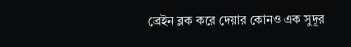ব্রেইন ব্লক করে দেয়ার কোনও এক সুদূর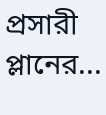প্রসারী প্লানের...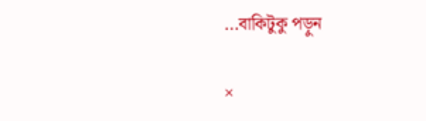...বাকিটুকু পড়ুন

×